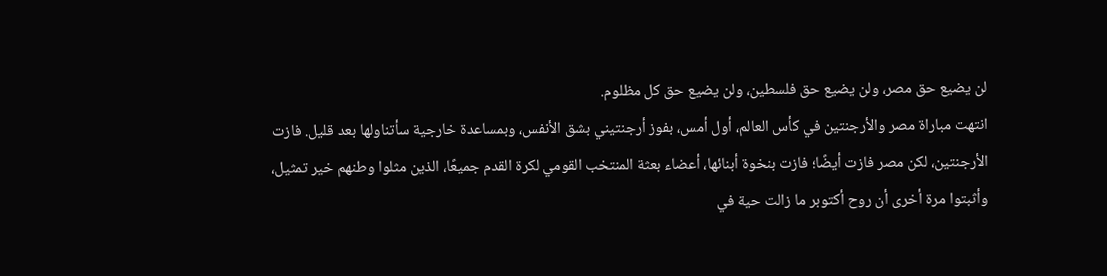لن يضيع حق مصر، ولن يضيع حق فلسطين، ولن يضيع حق كل مظلوم.
انتهت مباراة مصر والأرجنتين في كأس العالم، أول أمس، بفوز أرجنتيني بشق الأنفس، وبمساعدة خارجية سأتناولها بعد قليل. فازت الأرجنتين، لكن مصر فازت أيضًا؛ فازت بنخوة أبنائها، أعضاء بعثة المنتخب القومي لكرة القدم جميعًا، الذين مثلوا وطنهم خير تمثيل، وأثبتوا مرة أخرى أن روح أكتوبر ما زالت حية في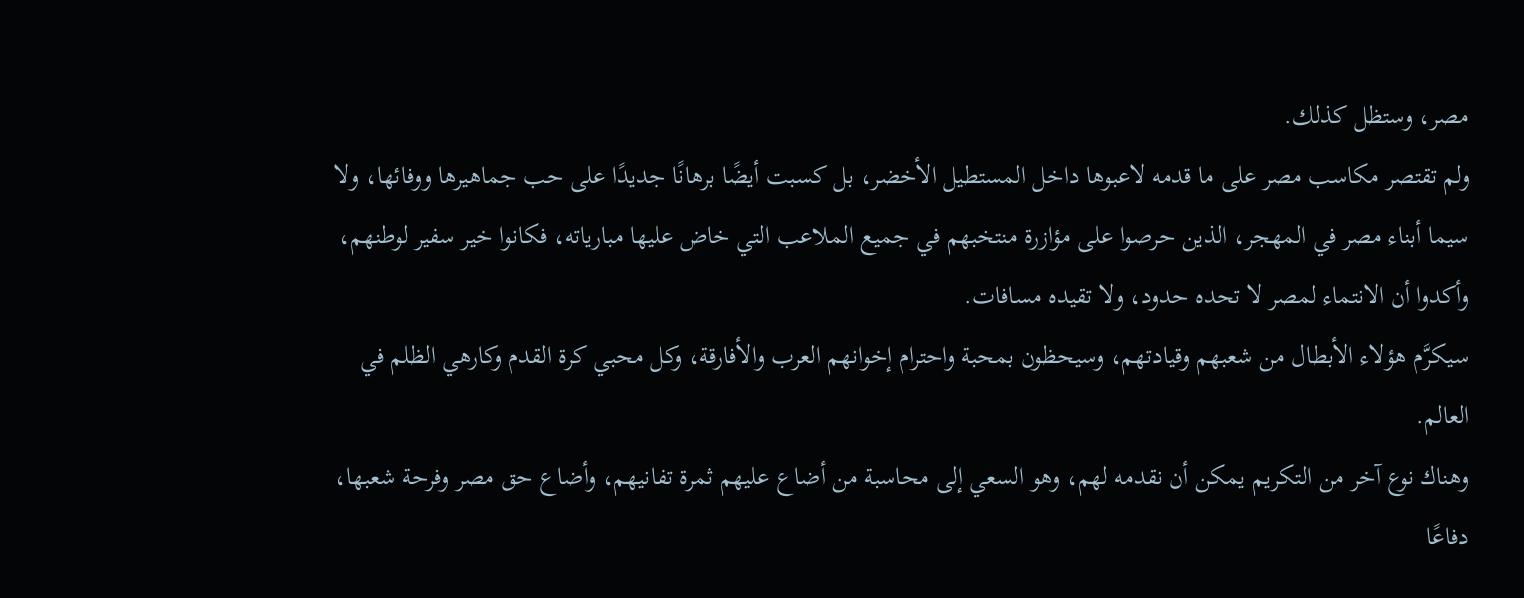مصر، وستظل كذلك.
ولم تقتصر مكاسب مصر على ما قدمه لاعبوها داخل المستطيل الأخضر، بل كسبت أيضًا برهانًا جديدًا على حب جماهيرها ووفائها، ولا سيما أبناء مصر في المهجر، الذين حرصوا على مؤازرة منتخبهم في جميع الملاعب التي خاض عليها مبارياته، فكانوا خير سفير لوطنهم، وأكدوا أن الانتماء لمصر لا تحده حدود، ولا تقيده مسافات.
سيكرَّم هؤلاء الأبطال من شعبهم وقيادتهم، وسيحظون بمحبة واحترام إخوانهم العرب والأفارقة، وكل محبي كرة القدم وكارهي الظلم في العالم.
وهناك نوع آخر من التكريم يمكن أن نقدمه لهم، وهو السعي إلى محاسبة من أضاع عليهم ثمرة تفانيهم، وأضاع حق مصر وفرحة شعبها، دفاعًا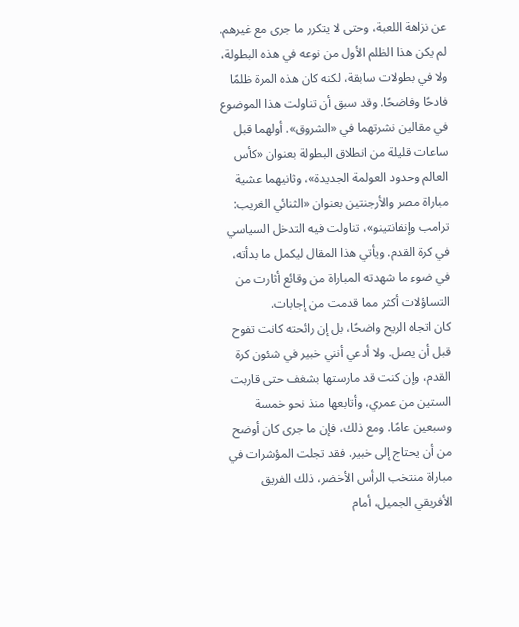عن نزاهة اللعبة، وحتى لا يتكرر ما جرى مع غيرهم.
لم يكن هذا الظلم الأول من نوعه في هذه البطولة، ولا في بطولات سابقة، لكنه كان هذه المرة ظلمًا فادحًا وفاضحًا. وقد سبق أن تناولت هذا الموضوع في مقالين نشرتهما في «الشروق». أولهما قبل ساعات قليلة من انطلاق البطولة بعنوان «كأس العالم وحدود العولمة الجديدة»، وثانيهما عشية مباراة مصر والأرجنتين بعنوان «الثنائي الغريب: ترامب وإنفانتينو»، تناولت فيه التدخل السياسي في كرة القدم. ويأتي هذا المقال ليكمل ما بدأته، في ضوء ما شهدته المباراة من وقائع أثارت من التساؤلات أكثر مما قدمت من إجابات.
كان اتجاه الريح واضحًا، بل إن رائحته كانت تفوح قبل أن يصل. ولا أدعي أنني خبير في شئون كرة القدم، وإن كنت قد مارستها بشغف حتى قاربت الستين من عمري، وأتابعها منذ نحو خمسة وسبعين عامًا. ومع ذلك، فإن ما جرى كان أوضح من أن يحتاج إلى خبير. فقد تجلت المؤشرات في مباراة منتخب الرأس الأخضر، ذلك الفريق الأفريقي الجميل، أمام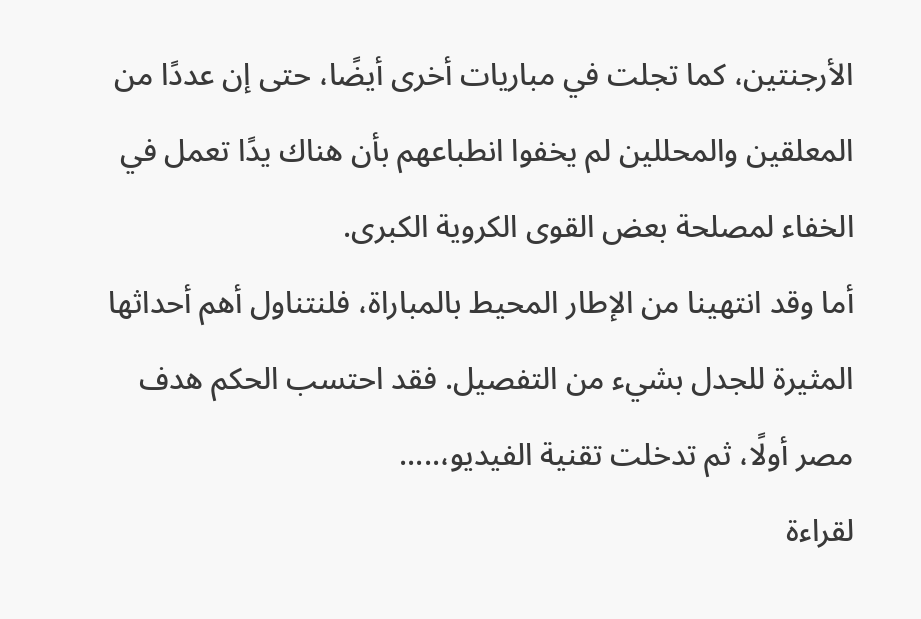الأرجنتين، كما تجلت في مباريات أخرى أيضًا، حتى إن عددًا من المعلقين والمحللين لم يخفوا انطباعهم بأن هناك يدًا تعمل في الخفاء لمصلحة بعض القوى الكروية الكبرى.
أما وقد انتهينا من الإطار المحيط بالمباراة، فلنتناول أهم أحداثها المثيرة للجدل بشيء من التفصيل. فقد احتسب الحكم هدف مصر أولًا، ثم تدخلت تقنية الفيديو،.....
لقراءة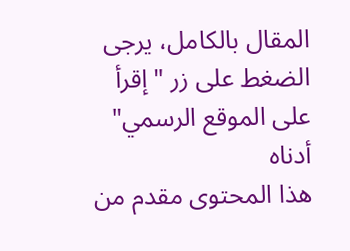المقال بالكامل، يرجى الضغط على زر "إقرأ على الموقع الرسمي" أدناه
هذا المحتوى مقدم من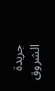جريدة الشروق